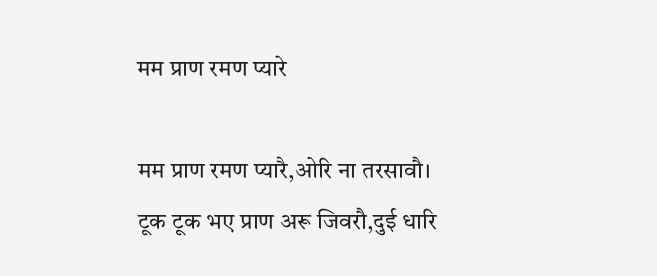मम प्राण रमण प्यारे

मम प्राण रमण प्यारै,ओरि ना तरसावौ।
टूक टूक भए प्राण अरू जिवरौ,दुई धारि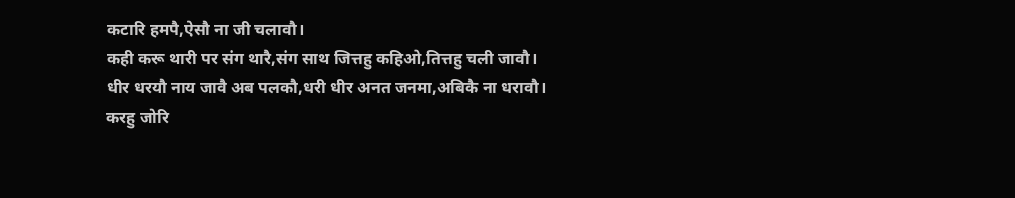कटारि हमपै,ऐसौ ना जी चलावौ।
कही करू थारी पर संग थारै,संग साथ जित्तहु कहिओ,तित्तहु चली जावौ।
धीर धरयौ नाय जावै अब पलकौ,धरी धीर अनत जनमा,अबिकै ना धरावौ।
करहु जोरि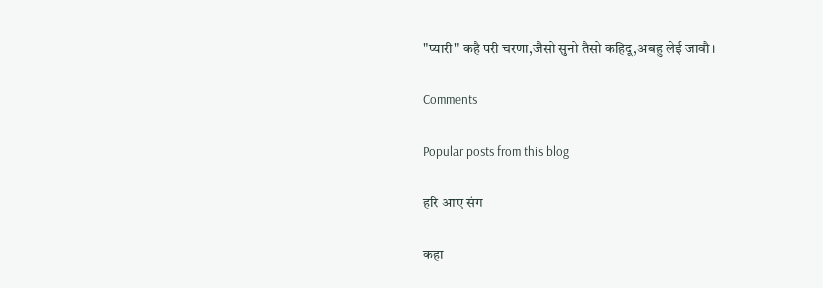"प्यारी" कहै परी चरणा,जैसो सुनो तैसो कहिदू,अबहु लेई जावौ।

Comments

Popular posts from this blog

हरि आए संग

कहा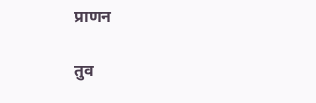प्राणन

तुव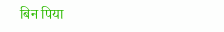बिन पिया